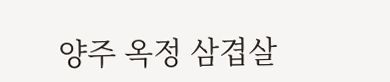양주 옥정 삼겹살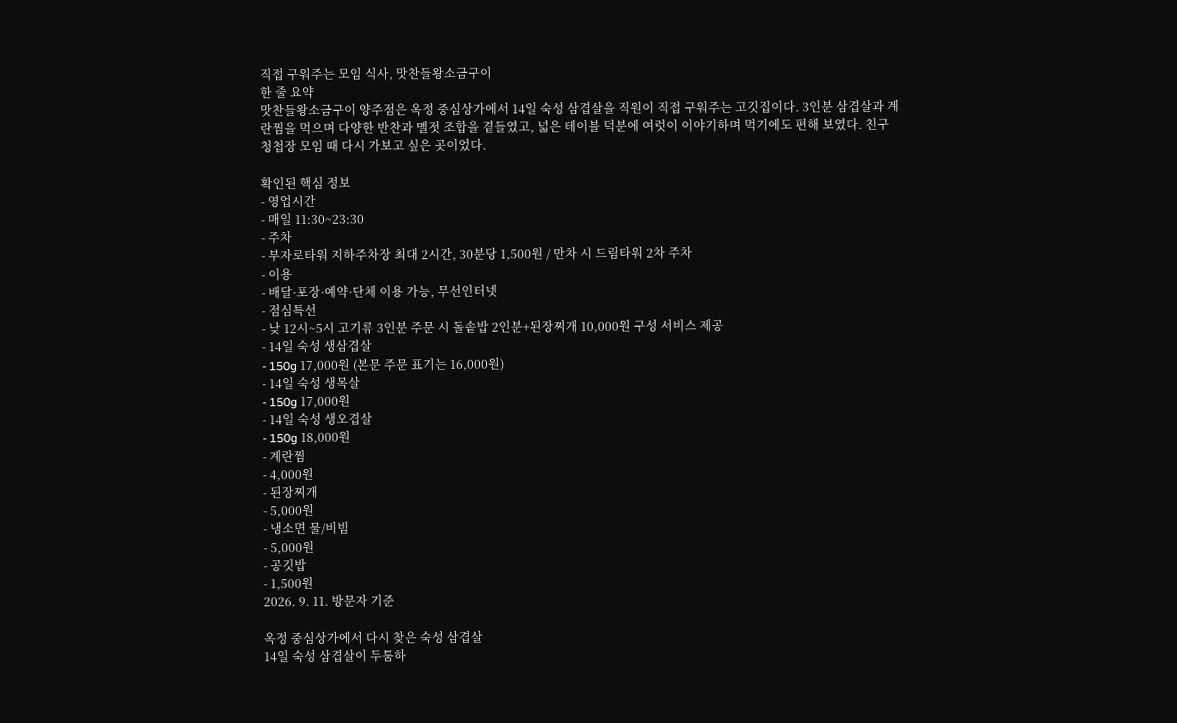직접 구워주는 모임 식사, 맛찬들왕소금구이
한 줄 요약
맛찬들왕소금구이 양주점은 옥정 중심상가에서 14일 숙성 삼겹살을 직원이 직접 구워주는 고깃집이다. 3인분 삼겹살과 계란찜을 먹으며 다양한 반찬과 멜젓 조합을 곁들였고, 넓은 테이블 덕분에 여럿이 이야기하며 먹기에도 편해 보였다. 친구 청첩장 모임 때 다시 가보고 싶은 곳이었다.

확인된 핵심 정보
- 영업시간
- 매일 11:30~23:30
- 주차
- 부자로타워 지하주차장 최대 2시간, 30분당 1,500원 / 만차 시 드림타워 2차 주차
- 이용
- 배달·포장·예약·단체 이용 가능, 무선인터넷
- 점심특선
- 낮 12시~5시 고기류 3인분 주문 시 돌솥밥 2인분+된장찌개 10,000원 구성 서비스 제공
- 14일 숙성 생삼겹살
- 150g 17,000원 (본문 주문 표기는 16,000원)
- 14일 숙성 생목살
- 150g 17,000원
- 14일 숙성 생오겹살
- 150g 18,000원
- 계란찜
- 4,000원
- 된장찌개
- 5,000원
- 냉소면 물/비빔
- 5,000원
- 공깃밥
- 1,500원
2026. 9. 11. 방문자 기준

옥정 중심상가에서 다시 찾은 숙성 삼겹살
14일 숙성 삼겹살이 두툼하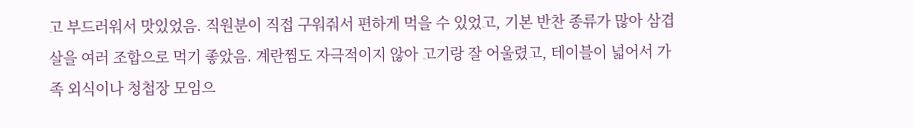고 부드러워서 맛있었음. 직원분이 직접 구워줘서 편하게 먹을 수 있었고, 기본 반찬 종류가 많아 삼겹살을 여러 조합으로 먹기 좋았음. 계란찜도 자극적이지 않아 고기랑 잘 어울렸고, 테이블이 넓어서 가족 외식이나 청첩장 모임으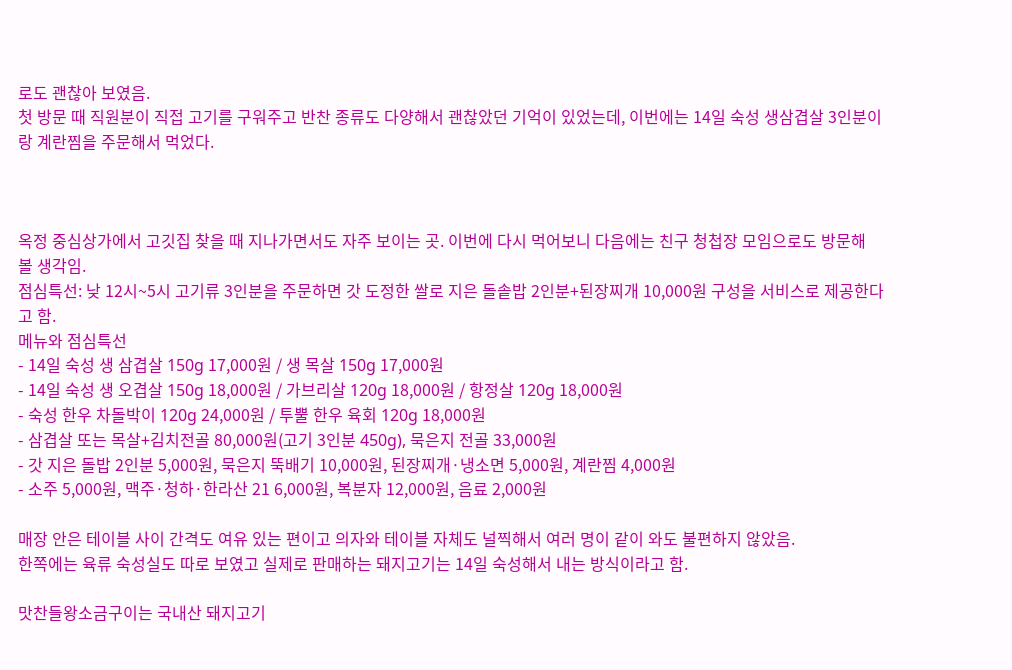로도 괜찮아 보였음.
첫 방문 때 직원분이 직접 고기를 구워주고 반찬 종류도 다양해서 괜찮았던 기억이 있었는데, 이번에는 14일 숙성 생삼겹살 3인분이랑 계란찜을 주문해서 먹었다.



옥정 중심상가에서 고깃집 찾을 때 지나가면서도 자주 보이는 곳. 이번에 다시 먹어보니 다음에는 친구 청첩장 모임으로도 방문해 볼 생각임.
점심특선: 낮 12시~5시 고기류 3인분을 주문하면 갓 도정한 쌀로 지은 돌솥밥 2인분+된장찌개 10,000원 구성을 서비스로 제공한다고 함.
메뉴와 점심특선
- 14일 숙성 생 삼겹살 150g 17,000원 / 생 목살 150g 17,000원
- 14일 숙성 생 오겹살 150g 18,000원 / 가브리살 120g 18,000원 / 항정살 120g 18,000원
- 숙성 한우 차돌박이 120g 24,000원 / 투뿔 한우 육회 120g 18,000원
- 삼겹살 또는 목살+김치전골 80,000원(고기 3인분 450g), 묵은지 전골 33,000원
- 갓 지은 돌밥 2인분 5,000원, 묵은지 뚝배기 10,000원, 된장찌개·냉소면 5,000원, 계란찜 4,000원
- 소주 5,000원, 맥주·청하·한라산 21 6,000원, 복분자 12,000원, 음료 2,000원

매장 안은 테이블 사이 간격도 여유 있는 편이고 의자와 테이블 자체도 널찍해서 여러 명이 같이 와도 불편하지 않았음.
한쪽에는 육류 숙성실도 따로 보였고 실제로 판매하는 돼지고기는 14일 숙성해서 내는 방식이라고 함.

맛찬들왕소금구이는 국내산 돼지고기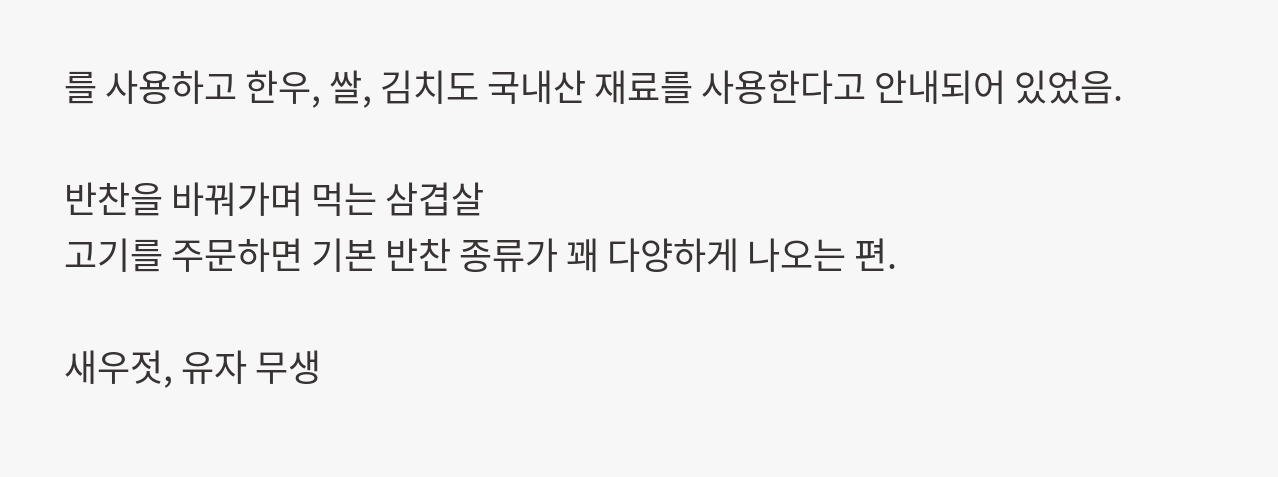를 사용하고 한우, 쌀, 김치도 국내산 재료를 사용한다고 안내되어 있었음.

반찬을 바꿔가며 먹는 삼겹살
고기를 주문하면 기본 반찬 종류가 꽤 다양하게 나오는 편.

새우젓, 유자 무생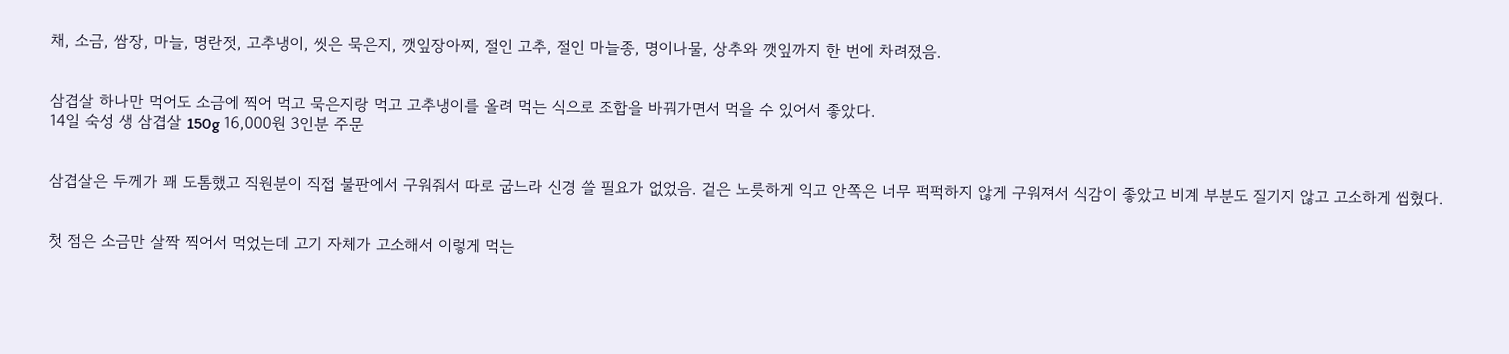채, 소금, 쌈장, 마늘, 명란젓, 고추냉이, 씻은 묵은지, 깻잎장아찌, 절인 고추, 절인 마늘종, 명이나물, 상추와 깻잎까지 한 번에 차려졌음.


삼겹살 하나만 먹어도 소금에 찍어 먹고 묵은지랑 먹고 고추냉이를 올려 먹는 식으로 조합을 바꿔가면서 먹을 수 있어서 좋았다.
14일 숙성 생 삼겹살 150g 16,000원 3인분 주문


삼겹살은 두께가 꽤 도톰했고 직원분이 직접 불판에서 구워줘서 따로 굽느라 신경 쓸 필요가 없었음. 겉은 노릇하게 익고 안쪽은 너무 퍽퍽하지 않게 구워져서 식감이 좋았고 비계 부분도 질기지 않고 고소하게 씹혔다.


첫 점은 소금만 살짝 찍어서 먹었는데 고기 자체가 고소해서 이렇게 먹는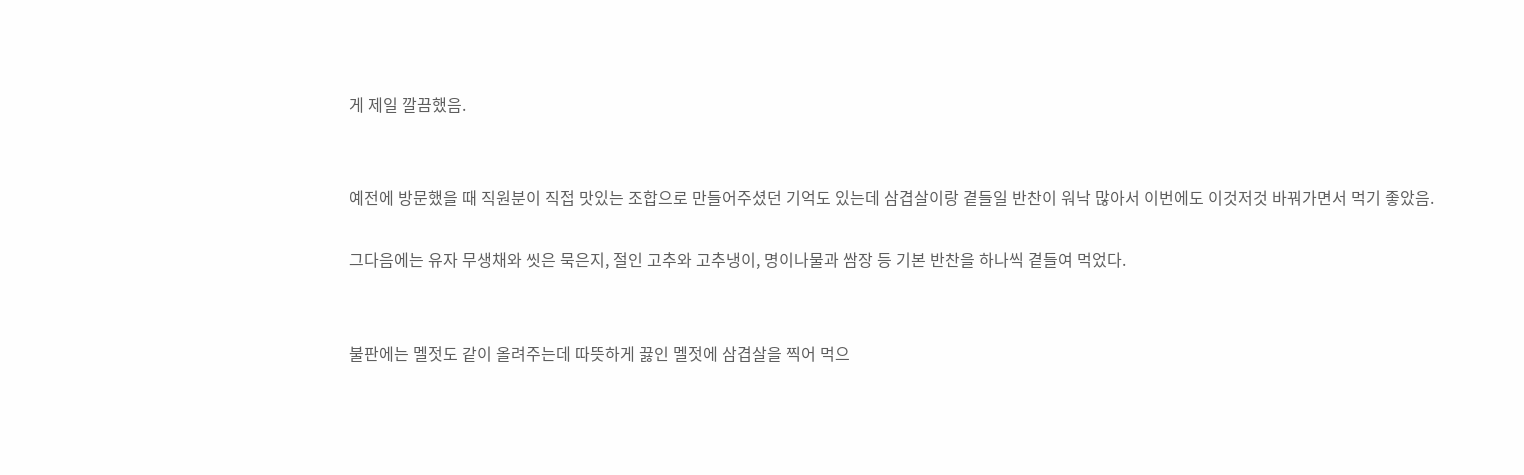게 제일 깔끔했음.


예전에 방문했을 때 직원분이 직접 맛있는 조합으로 만들어주셨던 기억도 있는데 삼겹살이랑 곁들일 반찬이 워낙 많아서 이번에도 이것저것 바꿔가면서 먹기 좋았음.

그다음에는 유자 무생채와 씻은 묵은지, 절인 고추와 고추냉이, 명이나물과 쌈장 등 기본 반찬을 하나씩 곁들여 먹었다.


불판에는 멜젓도 같이 올려주는데 따뜻하게 끓인 멜젓에 삼겹살을 찍어 먹으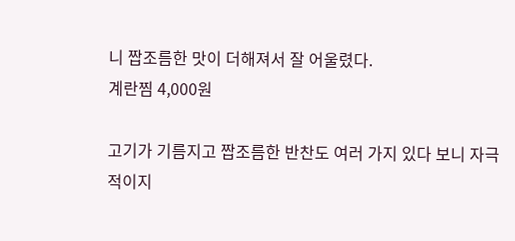니 짭조름한 맛이 더해져서 잘 어울렸다.
계란찜 4,000원

고기가 기름지고 짭조름한 반찬도 여러 가지 있다 보니 자극적이지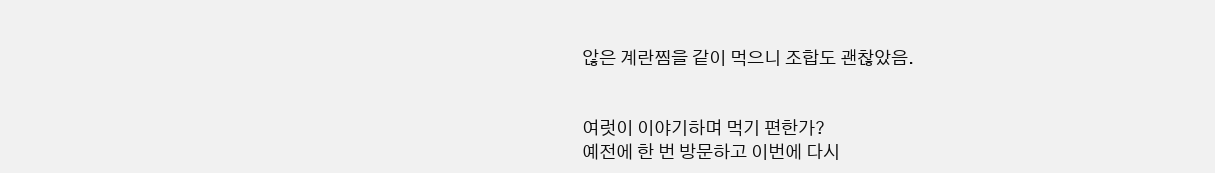않은 계란찜을 같이 먹으니 조합도 괜찮았음.


여럿이 이야기하며 먹기 편한가?
예전에 한 번 방문하고 이번에 다시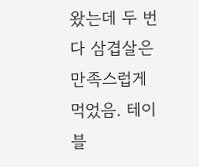왔는데 두 번 다 삼겹살은 만족스럽게 먹었음. 테이블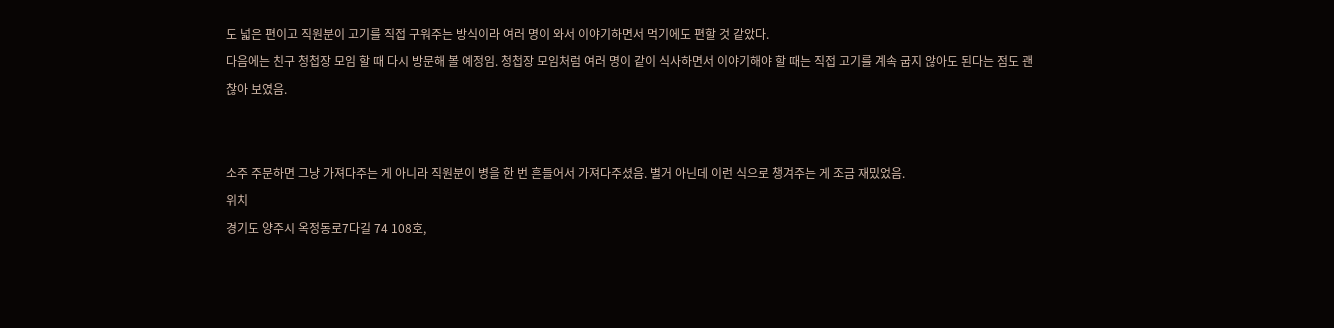도 넓은 편이고 직원분이 고기를 직접 구워주는 방식이라 여러 명이 와서 이야기하면서 먹기에도 편할 것 같았다.
다음에는 친구 청첩장 모임 할 때 다시 방문해 볼 예정임. 청첩장 모임처럼 여러 명이 같이 식사하면서 이야기해야 할 때는 직접 고기를 계속 굽지 않아도 된다는 점도 괜찮아 보였음.


소주 주문하면 그냥 가져다주는 게 아니라 직원분이 병을 한 번 흔들어서 가져다주셨음. 별거 아닌데 이런 식으로 챙겨주는 게 조금 재밌었음.
위치
경기도 양주시 옥정동로7다길 74 108호,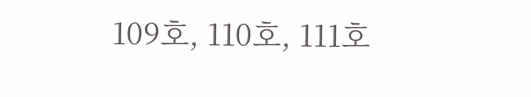109호, 110호, 111호